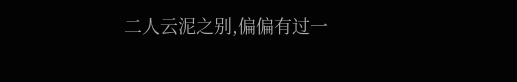二人云泥之别,偏偏有过一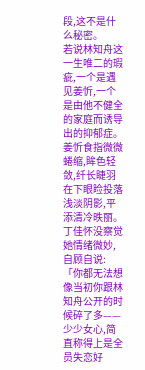段,这不是什么秘密。
若说林知舟这一生唯二的瑕疵,一个是遇见姜忻,一个是由他不健全的家庭而诱导出的抑郁症。
姜忻食指微微蜷缩,眸色轻敛,纤长睫羽在下眼睑投落浅淡阴影,平添清冷昳丽。
丁佳怀没察觉她情绪微妙,自顾自说:「你都无法想像当初你跟林知舟公开的时候碎了多——少少女心,简直称得上是全员失恋好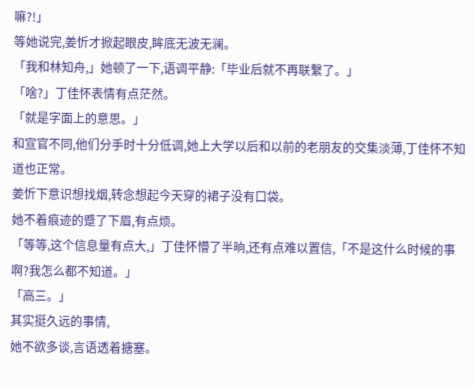嘛?!」
等她说完,姜忻才掀起眼皮,眸底无波无澜。
「我和林知舟,」她顿了一下,语调平静:「毕业后就不再联繫了。」
「啥?」丁佳怀表情有点茫然。
「就是字面上的意思。」
和宣官不同,他们分手时十分低调,她上大学以后和以前的老朋友的交集淡薄,丁佳怀不知道也正常。
姜忻下意识想找烟,转念想起今天穿的裙子没有口袋。
她不着痕迹的蹙了下眉,有点烦。
「等等,这个信息量有点大,」丁佳怀懵了半晌,还有点难以置信,「不是这什么时候的事啊?我怎么都不知道。」
「高三。」
其实挺久远的事情,
她不欲多谈,言语透着搪塞。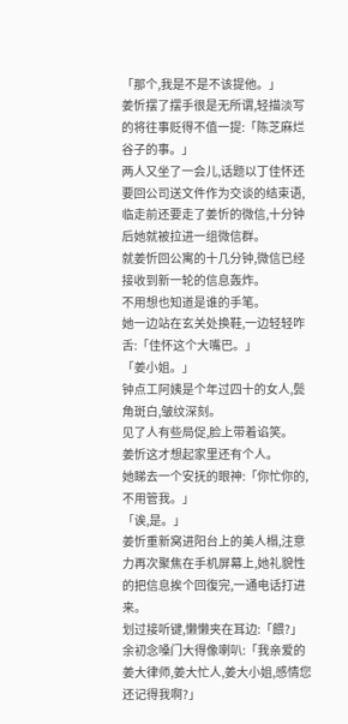「那个,我是不是不该提他。」
姜忻摆了摆手很是无所谓,轻描淡写的将往事贬得不值一提:「陈芝麻烂谷子的事。」
两人又坐了一会儿,话题以丁佳怀还要回公司送文件作为交谈的结束语,临走前还要走了姜忻的微信,十分钟后她就被拉进一组微信群。
就姜忻回公寓的十几分钟,微信已经接收到新一轮的信息轰炸。
不用想也知道是谁的手笔。
她一边站在玄关处换鞋,一边轻轻咋舌:「佳怀这个大嘴巴。」
「姜小姐。」
钟点工阿姨是个年过四十的女人,鬓角斑白,皱纹深刻。
见了人有些局促,脸上带着谄笑。
姜忻这才想起家里还有个人。
她睇去一个安抚的眼神:「你忙你的,不用管我。」
「诶,是。」
姜忻重新窝进阳台上的美人榻,注意力再次聚焦在手机屏幕上,她礼貌性的把信息挨个回復完,一通电话打进来。
划过接听键,懒懒夹在耳边:「餵?」
余初念嗓门大得像喇叭:「我亲爱的姜大律师,姜大忙人,姜大小姐,感情您还记得我啊?」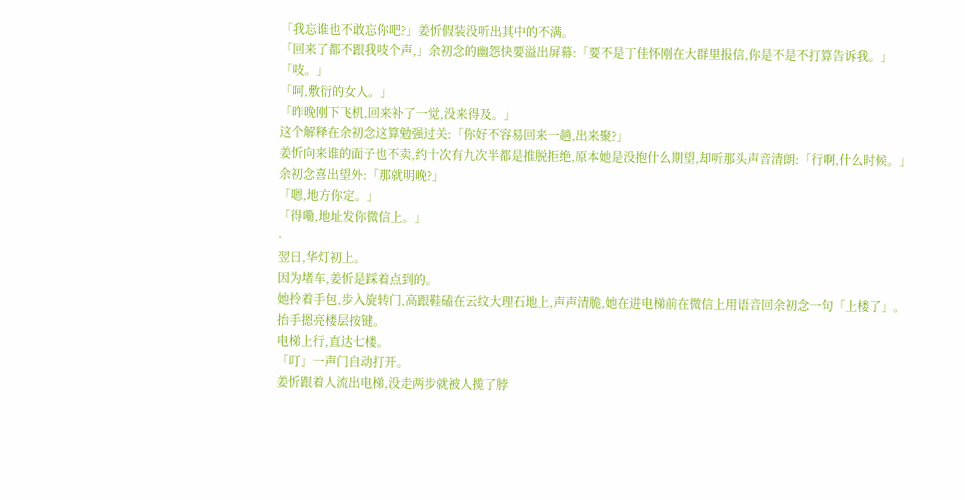「我忘谁也不敢忘你吧?」姜忻假装没听出其中的不满。
「回来了都不跟我吱个声,」余初念的幽怨快要溢出屏幕:「要不是丁佳怀刚在大群里报信,你是不是不打算告诉我。」
「吱。」
「呵,敷衍的女人。」
「昨晚刚下飞机,回来补了一觉,没来得及。」
这个解释在余初念这算勉强过关:「你好不容易回来一趟,出来聚?」
姜忻向来谁的面子也不卖,约十次有九次半都是推脱拒绝,原本她是没抱什么期望,却听那头声音清朗:「行啊,什么时候。」
余初念喜出望外:「那就明晚?」
「嗯,地方你定。」
「得嘞,地址发你微信上。」
·
翌日,华灯初上。
因为堵车,姜忻是踩着点到的。
她拎着手包,步入旋转门,高跟鞋磕在云纹大理石地上,声声清脆,她在进电梯前在微信上用语音回余初念一句「上楼了」。
抬手摁亮楼层按键。
电梯上行,直达七楼。
「叮」一声门自动打开。
姜忻跟着人流出电梯,没走两步就被人揽了脖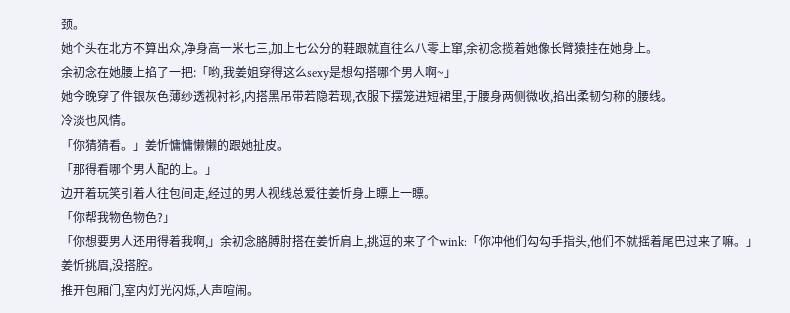颈。
她个头在北方不算出众,净身高一米七三,加上七公分的鞋跟就直往么八零上窜,余初念揽着她像长臂猿挂在她身上。
余初念在她腰上掐了一把:「哟,我姜姐穿得这么sexy是想勾搭哪个男人啊~」
她今晚穿了件银灰色薄纱透视衬衫,内搭黑吊带若隐若现,衣服下摆笼进短裙里,于腰身两侧微收,掐出柔韧匀称的腰线。
冷淡也风情。
「你猜猜看。」姜忻慵慵懒懒的跟她扯皮。
「那得看哪个男人配的上。」
边开着玩笑引着人往包间走,经过的男人视线总爱往姜忻身上瞟上一瞟。
「你帮我物色物色?」
「你想要男人还用得着我啊,」余初念胳膊肘搭在姜忻肩上,挑逗的来了个wink:「你冲他们勾勾手指头,他们不就摇着尾巴过来了嘛。」
姜忻挑眉,没搭腔。
推开包厢门,室内灯光闪烁,人声喧闹。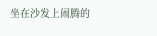坐在沙发上闹腾的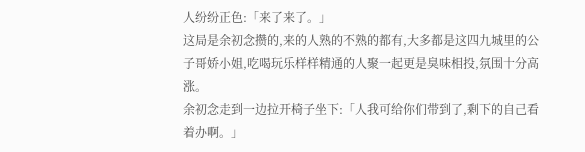人纷纷正色:「来了来了。」
这局是余初念攒的,来的人熟的不熟的都有,大多都是这四九城里的公子哥娇小姐,吃喝玩乐样样精通的人聚一起更是臭味相投,氛围十分高涨。
余初念走到一边拉开椅子坐下:「人我可给你们带到了,剩下的自己看着办啊。」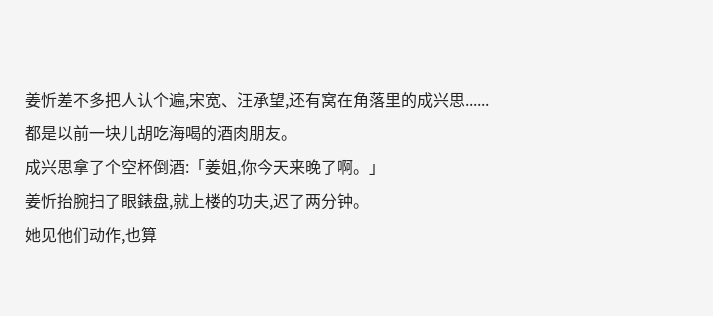姜忻差不多把人认个遍,宋宽、汪承望,还有窝在角落里的成兴思......都是以前一块儿胡吃海喝的酒肉朋友。
成兴思拿了个空杯倒酒:「姜姐,你今天来晚了啊。」
姜忻抬腕扫了眼錶盘,就上楼的功夫,迟了两分钟。
她见他们动作,也算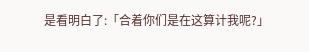是看明白了:「合着你们是在这算计我呢?」